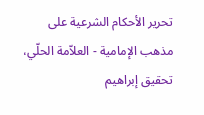تحرير الأحكام الشرعية على مذهب الإمامية - العلاّمة الحلّي، تحقيق إبراهيم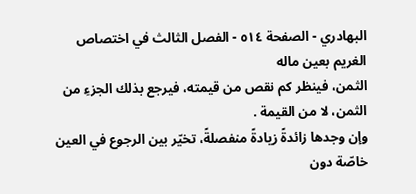البهادري - الصفحة ٥١٤ - الفصل الثالث في اختصاص الغريم بعين ماله
الثمن، فينظر كم نقص من قيمته، فيرجع بذلك الجزءِ من الثمن، لا من القيمة .
وإن وجدها زائدةً زيادةً منفصلةً، تخيّر بين الرجوع في العين خاصّة دون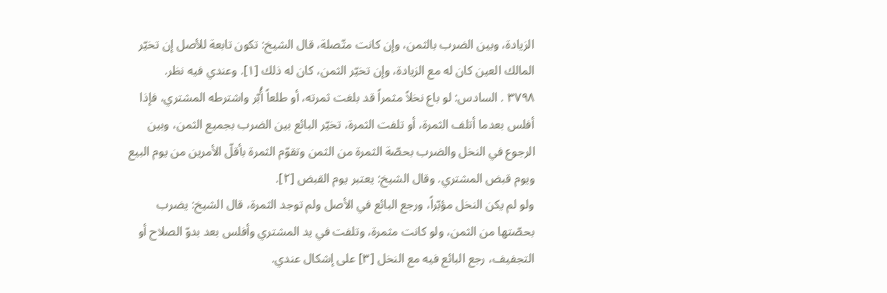الزيادة، وبين الضرب بالثمن، وإن كانت متّصلة، قال الشيخ: تكون تابعة للأصل إن تخيّر المالك العين كان له مع الزيادة، وإن تخيّر الثمن، كان له ذلك [١]. وعندي فيه نظر.
٣٧٩٨ . السادس: لو باع نخلاً مثمراً قد بلغت ثمرته، أو طلعاً أُبّر واشترطه المشتري، فإذا أفلس بعدما أتلف الثمرة، أو تلفت الثمرة، تخيّر البائع بين الضرب بجميع الثمن، وبين الرجوع في النخل والضرب بحصّة الثمرة من الثمن وتقوّم الثمرة بأقلّ الأمرين من يوم البيع ويوم قبض المشتري. وقال الشيخ: يعتبر يوم القبض [٢].
ولو لم يكن النخل مؤبّراً، ورجع البائع في الأصل ولم توجد الثمرة، قال الشيخ: يضرب بحصّتها من الثمن، ولو كانت مثمرة، وتلفت في يد المشتري وأفلس بعد بدوّ الصلاح أو التجفيف، رجع البائع فيه مع النخل [٣] على إشكال عندي.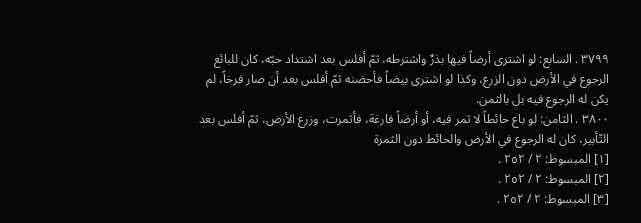٣٧٩٩ . السابع: لو اشترى أرضاً فيها بذرٌ واشترطه، ثمّ أفلس بعد اشتداد حبّه، كان للبائع الرجوع في الأرض دون الزرع، وكذا لو اشترى بيضاً فأحضنه ثمّ أفلس بعد أن صار فرخاً، لم يكن له الرجوع فيه بل بالثمن.
٣٨٠٠ . الثامن: لو باع حائطاً لا ثمر فيه، أو أرضاً فارغة، فأثمرت، وزرع الأرض، ثمّ أفلس بعد التّأبير، كان له الرجوع في الأرض والحائط دون الثمرة
[١] المبسوط: ٢ / ٢٥٢ .
[٢] المبسوط: ٢ / ٢٥٢ .
[٣] المبسوط: ٢ / ٢٥٢ .